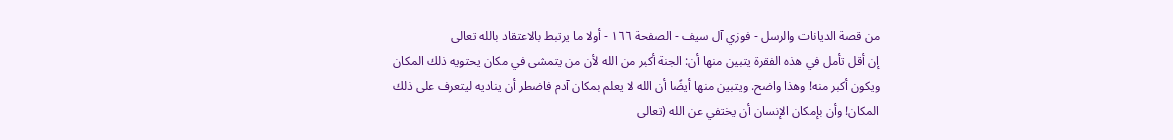من قصة الديانات والرسل - فوزي آل سيف - الصفحة ١٦٦ - أولا ما يرتبط بالاعتقاد بالله تعالى
إن أقل تأمل في هذه الفقرة يتبين منها أن: الجنة أكبر من الله لأن من يتمشى في مكان يحتويه ذلك المكان ويكون أكبر منه! وهذا واضح. ويتبين منها أيضًا أن الله لا يعلم بمكان آدم فاضطر أن يناديه ليتعرف على ذلك المكان! وأن بإمكان الإنسان أن يختفي عن الله (تعالى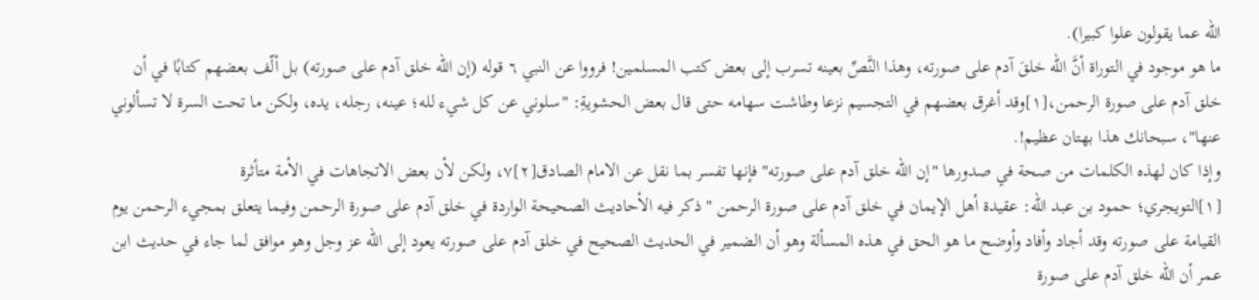الله عما يقولون علوا كبيرا).
ما هو موجود في التوراة أنَّ الله خلقَ آدم على صورته، وهذا النَّصِّ بعينه تسرب إلى بعض كتب المسلمين! فرووا عن النبي ٦ قوله (إن الله خلق آدم على صورته) بل ألّف بعضهم كتابًا في أن خلق آدم على صورة الرحمن،[١]وقد أغرق بعضهم في التجسيم نزعا وطاشت سهامه حتى قال بعض الحشويةِ: "سلوني عن كل شيء لله؛ عينه، رجله، يده، ولكن ما تحت السرة لا تسألوني عنها"، سبحانك هذا بهتان عظيم!.
وإذا كان لهذه الكلمات من صحة في صدورها "إن الله خلق آدم على صورته" فإنها تفسر بما نقل عن الامام الصادق[٢]٧، ولكن لأن بعض الاتجاهات في الأمة متأثرة
[١]التويجري؛ حمود بن عبد الله: عقيدة أهل الإيمان في خلق آدم على صورة الرحمن " ذكر فيه الأحاديث الصحيحة الواردة في خلق آدم على صورة الرحمن وفيما يتعلق بمجيء الرحمن يوم القيامة على صورته وقد أجاد وأفاد وأوضح ما هو الحق في هذه المسألة وهو أن الضمير في الحديث الصحيح في خلق آدم على صورته يعود إلى الله عز وجل وهو موافق لما جاء في حديث ابن عمر أن الله خلق آدم على صورة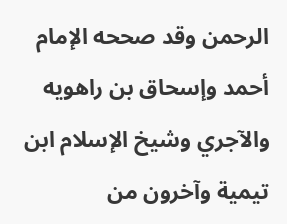الرحمن وقد صححه الإمام أحمد وإسحاق بن راهويه والآجري وشيخ الإسلام ابن تيمية وآخرون من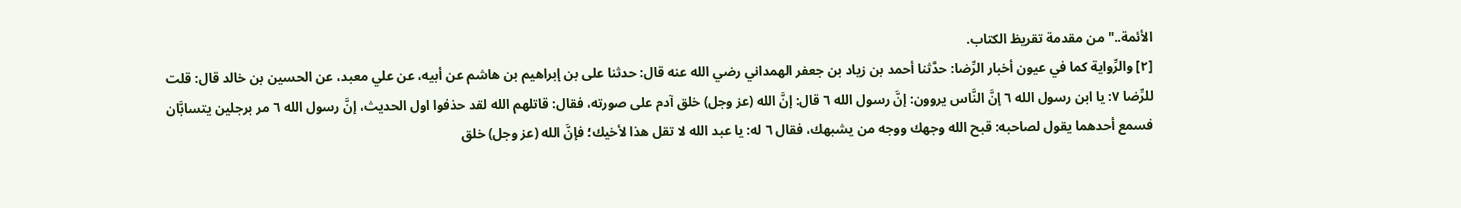الأئمة.." من مقدمة تقريظ الكتاب.
[٢] والرِّواية كما في عيون أخبار الرِّضا: حدَّثنا أحمد بن زياد بن جعفر الهمداني رضي الله عنه قال: حدثنا على بن إبراهيم بن هاشم عن أبيه، عن علي معبد، عن الحسين بن خالد قال: قلت للرِّضا ٧: يا ابن رسول الله ٦ إنَّ النَّاس يروون: إنَّ رسول الله ٦ قال: إنَّ الله (عز وجل) خلق آدم على صورته، فقال: قاتلهم الله لقد حذفوا اول الحديث، إنَّ رسول الله ٦ مر برجلين يتسابَّان فسمع أحدهما يقول لصاحبه: قبح الله وجهك ووجه من يشبهك، فقال ٦ له: يا عبد الله لا تقل هذا لأخيك؛ فإنَّ الله (عز وجل) خلق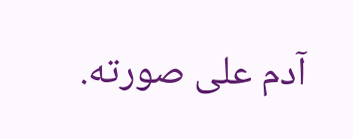آدم على صورته.